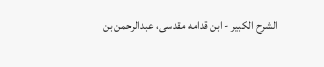الشرح الکبير - ابن قدامه مقدسی، عبدالرحمن بن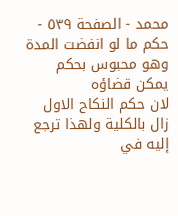محمد - الصفحة ٥٣٩ - حكم ما لو انفضت المدة وهو محبوس بحكم يمكن قضاؤه
لان حكم النكاح الاول زال بالكلية ولهذا ترجع إليه في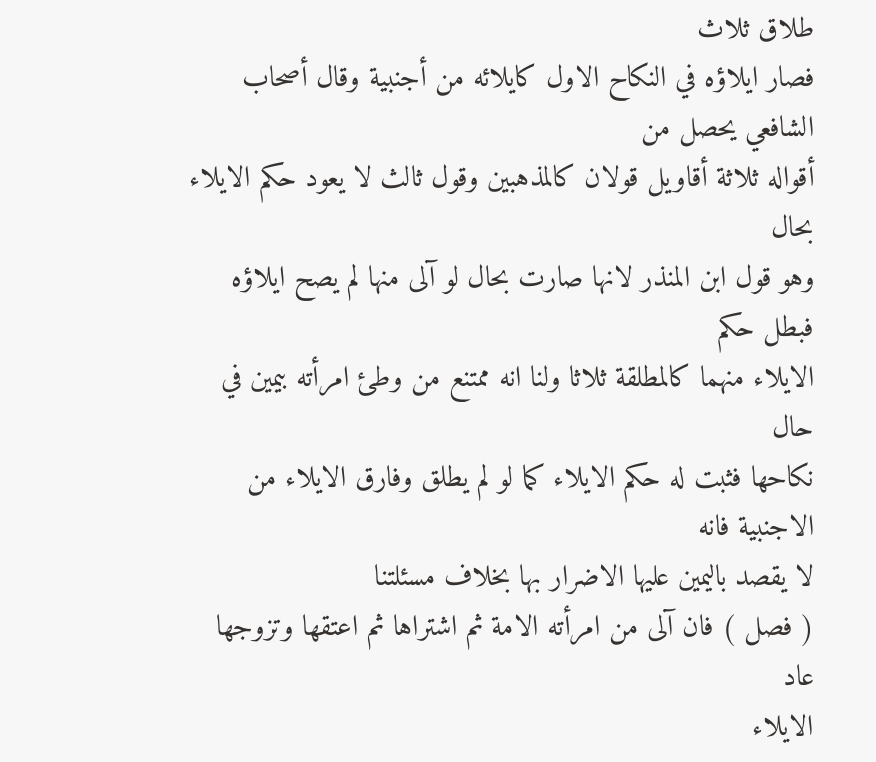طلاق ثلاث
فصار ايلاؤه في النكاح الاول كايلائه من أجنبية وقال أصحاب الشافعي يحصل من
أقواله ثلاثة أقاويل قولان كالمذهبين وقول ثالث لا يعود حكم الايلاء بحال
وهو قول ابن المنذر لانها صارت بحال لو آلى منها لم يصح ايلاؤه فبطل حكم
الايلاء منهما كالمطلقة ثلاثا ولنا انه ممتنع من وطئ امرأته بيمين في حال
نكاحها فثبت له حكم الايلاء كما لو لم يطلق وفارق الايلاء من الاجنبية فانه
لا يقصد باليمين عليها الاضرار بها بخلاف مسئلتنا
( فصل ) فان آلى من امرأته الامة ثم اشتراها ثم اعتقها وتزوجها عاد
الايلاء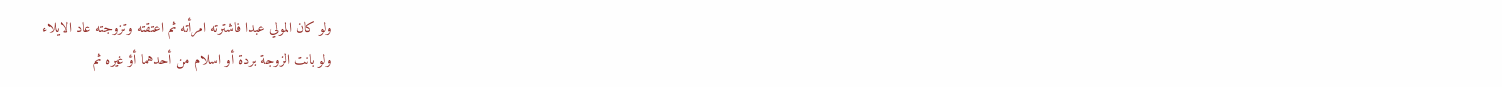ولو كان المولي عبدا فاشترته امرأته ثم اعتقته وتزوجته عاد الايلاء
ولو بانت الزوجة بردة أو اسلام من أحدهما أؤ غيره ثم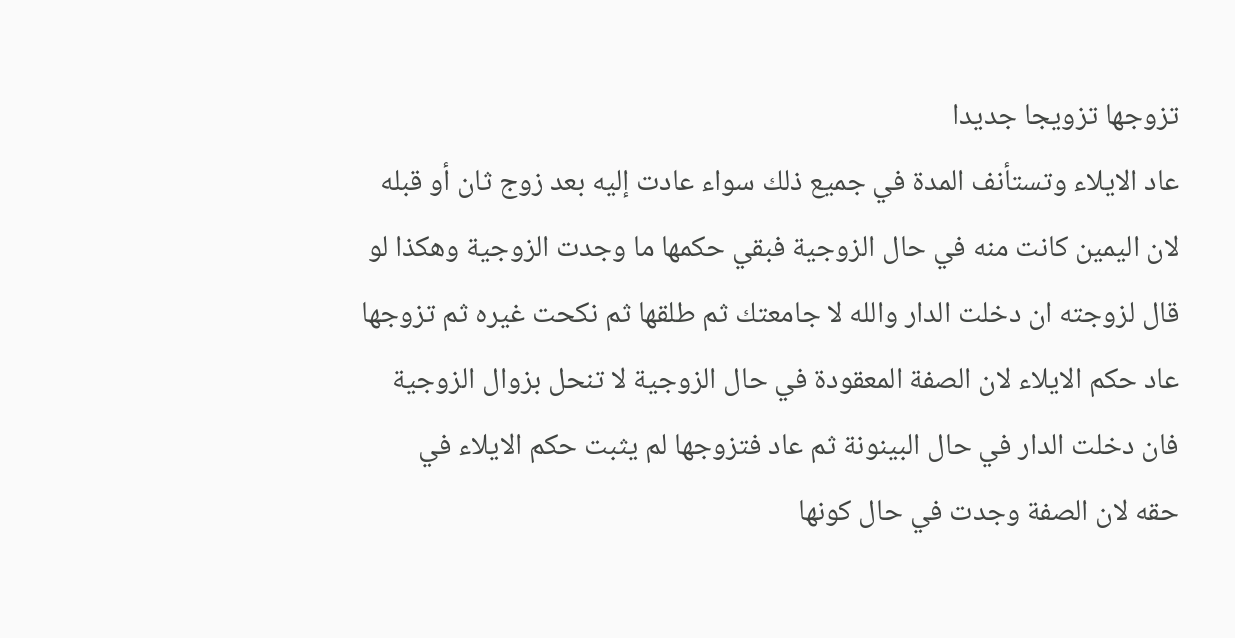تزوجها تزويجا جديدا
عاد الايلاء وتستأنف المدة في جميع ذلك سواء عادت إليه بعد زوج ثان أو قبله
لان اليمين كانت منه في حال الزوجية فبقي حكمها ما وجدت الزوجية وهكذا لو
قال لزوجته ان دخلت الدار والله لا جامعتك ثم طلقها ثم نكحت غيره ثم تزوجها
عاد حكم الايلاء لان الصفة المعقودة في حال الزوجية لا تنحل بزوال الزوجية
فان دخلت الدار في حال البينونة ثم عاد فتزوجها لم يثبت حكم الايلاء في
حقه لان الصفة وجدت في حال كونها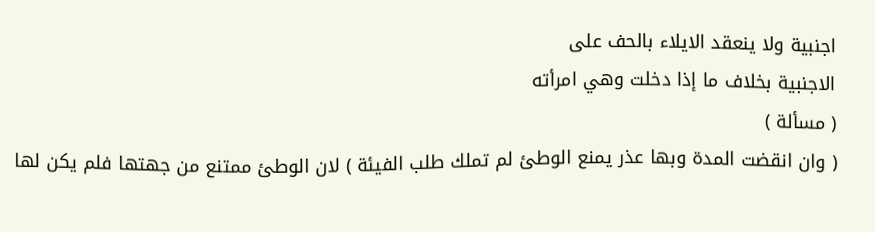اجنبية ولا ينعقد الايلاء بالحف على
الاجنبية بخلاف ما إذا دخلت وهي امرأته
( مسألة )
( وان انقضت المدة وبها عذر يمنع الوطئ لم تملك طلب الفيئة ) لان الوطئ ممتنع من جهتها فلم يكن لها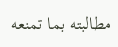مطالبته بما تمنعه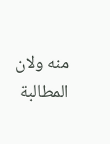منه ولان المطالبة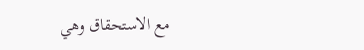مع الاستحقاق وهي